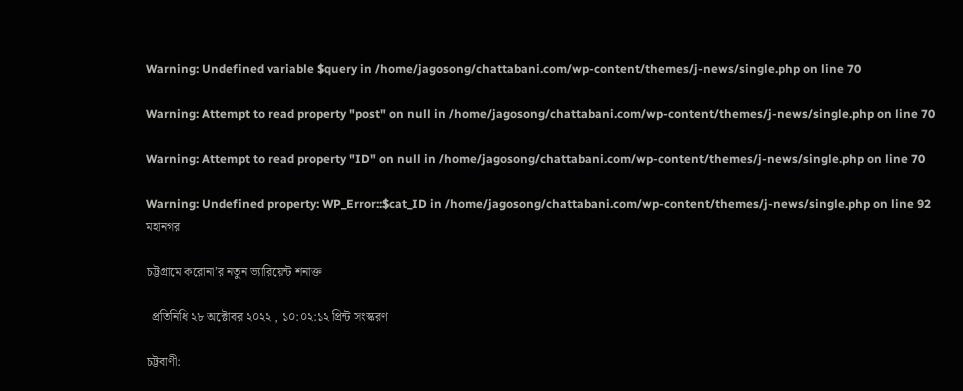Warning: Undefined variable $query in /home/jagosong/chattabani.com/wp-content/themes/j-news/single.php on line 70

Warning: Attempt to read property "post" on null in /home/jagosong/chattabani.com/wp-content/themes/j-news/single.php on line 70

Warning: Attempt to read property "ID" on null in /home/jagosong/chattabani.com/wp-content/themes/j-news/single.php on line 70

Warning: Undefined property: WP_Error::$cat_ID in /home/jagosong/chattabani.com/wp-content/themes/j-news/single.php on line 92
মহানগর

চট্টগ্রামে করোনা’র নতুন ভ্যারিয়েন্ট শনাক্ত

  প্রতিনিধি ২৮ অক্টোবর ২০২২ , ১০:০২:১২ প্রিন্ট সংস্করণ

চট্টবাণী: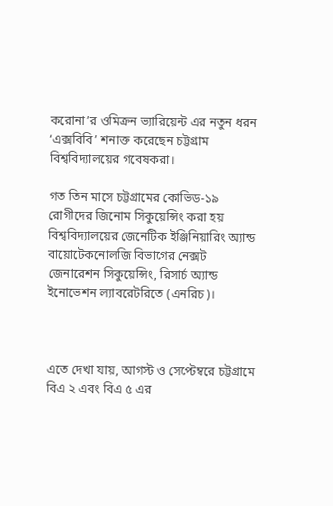করোনা’র ওমিক্রন ভ্যারিয়েন্ট এর নতুন ধরন ‘এক্সবিবি’ শনাক্ত করেছেন চট্টগ্রাম বিশ্ববিদ্যালয়ের গবেষকরা।

গত তিন মাসে চট্টগ্রামের কোভিড-১৯ রোগীদের জিনোম সিকুয়েন্সিং করা হয় বিশ্ববিদ্যালয়ের জেনেটিক ইঞ্জিনিয়ারিং অ্যান্ড বায়োটেকনোলজি বিভাগের নেক্সট জেনারেশন সিকুয়েন্সিং, রিসার্চ অ্যান্ড ইনোভেশন ল্যাবরেটরিতে (এনরিচ)।



এতে দেখা যায়, আগস্ট ও সেপ্টেম্বরে চট্টগ্রামে বিএ ২ এবং বিএ ৫ এর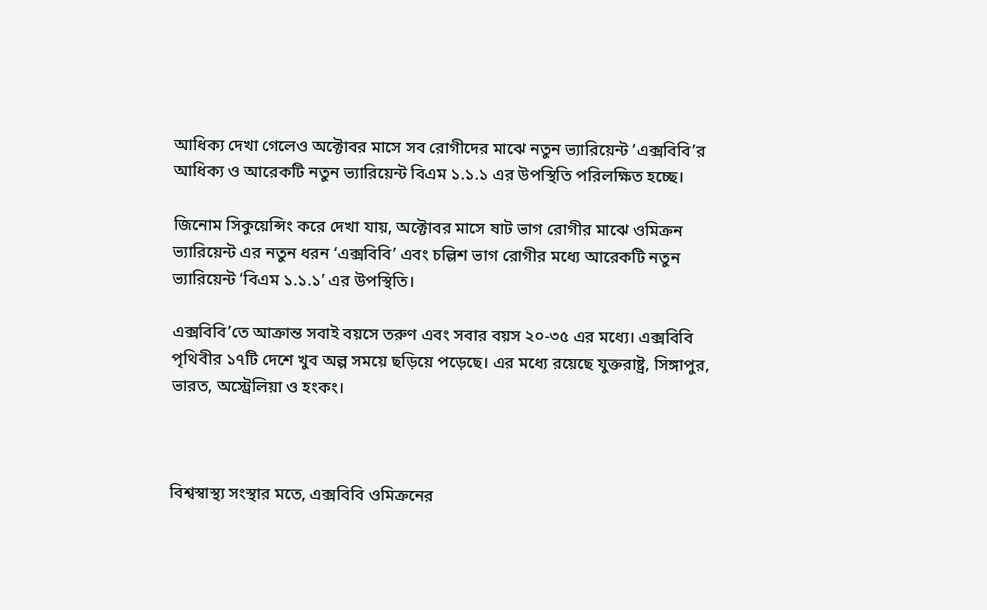আধিক্য দেখা গেলেও অক্টোবর মাসে সব রোগীদের মাঝে নতুন ভ্যারিয়েন্ট ‘এক্সবিবি’র আধিক্য ও আরেকটি নতুন ভ্যারিয়েন্ট বিএম ১.১.১ এর উপস্থিতি পরিলক্ষিত হচ্ছে।

জিনোম সিকুয়েন্সিং করে দেখা যায়, অক্টোবর মাসে ষাট ভাগ রোগীর মাঝে ওমিক্রন ভ্যারিয়েন্ট এর নতুন ধরন ‘এক্সবিবি’ এবং চল্লিশ ভাগ রোগীর মধ্যে আরেকটি নতুন ভ্যারিয়েন্ট ‘বিএম ১.১.১’ এর উপস্থিতি।

এক্সবিবি’তে আক্রান্ত সবাই বয়সে তরুণ এবং সবার বয়স ২০-৩৫ এর মধ্যে। এক্সবিবি পৃথিবীর ১৭টি দেশে খুব অল্প সময়ে ছড়িয়ে পড়েছে। এর মধ্যে রয়েছে যুক্তরাষ্ট্র, সিঙ্গাপুর, ভারত, অস্ট্রেলিয়া ও হংকং।



বিশ্বস্বাস্থ্য সংস্থার মতে, এক্সবিবি ওমিক্রনের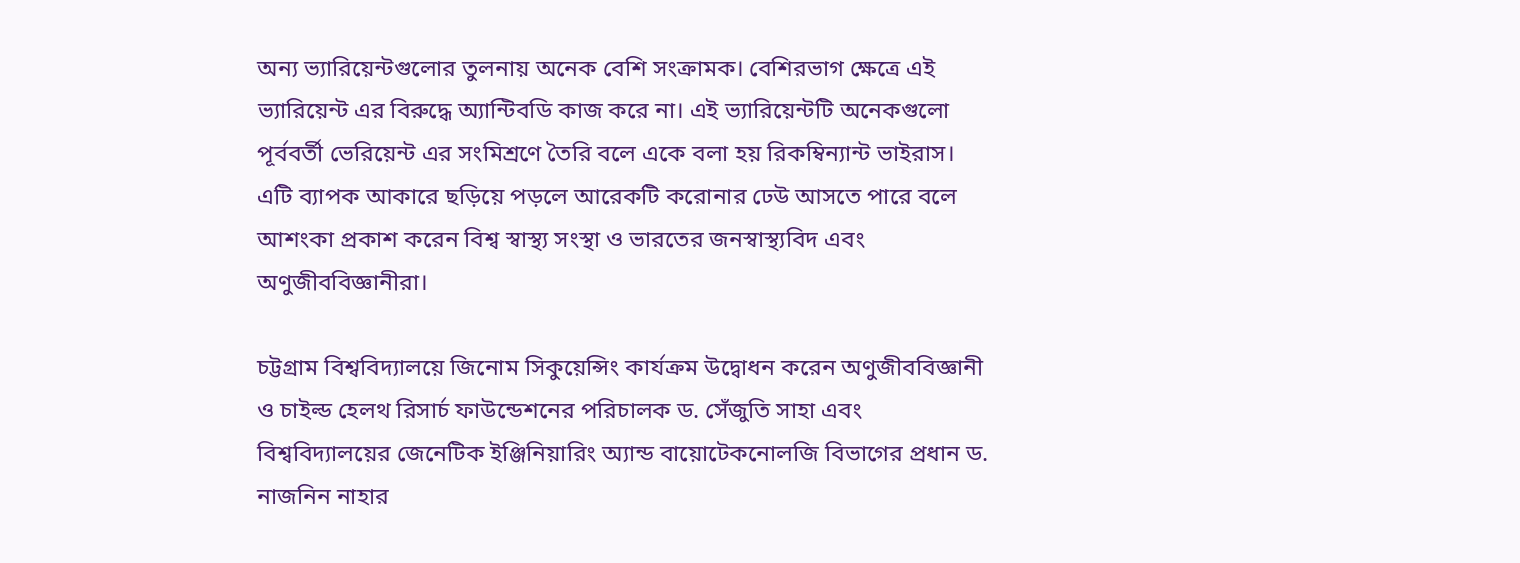অন্য ভ্যারিয়েন্টগুলোর তুলনায় অনেক বেশি সংক্রামক। বেশিরভাগ ক্ষেত্রে এই ভ্যারিয়েন্ট এর বিরুদ্ধে অ্যান্টিবডি কাজ করে না। এই ভ্যারিয়েন্টটি অনেকগুলো পূর্ববর্তী ভেরিয়েন্ট এর সংমিশ্রণে তৈরি বলে একে বলা হয় রিকম্বিন্যান্ট ভাইরাস। এটি ব্যাপক আকারে ছড়িয়ে পড়লে আরেকটি করোনার ঢেউ আসতে পারে বলে আশংকা প্রকাশ করেন বিশ্ব স্বাস্থ্য সংস্থা ও ভারতের জনস্বাস্থ্যবিদ এবং অণুজীববিজ্ঞানীরা।

চট্টগ্রাম বিশ্ববিদ্যালয়ে জিনোম সিকুয়েন্সিং কার্যক্রম উদ্বোধন করেন অণুজীববিজ্ঞানী ও চাইল্ড হেলথ রিসার্চ ফাউন্ডেশনের পরিচালক ড. সেঁজুতি সাহা এবং বিশ্ববিদ্যালয়ের জেনেটিক ইঞ্জিনিয়ারিং অ্যান্ড বায়োটেকনোলজি বিভাগের প্রধান ড. নাজনিন নাহার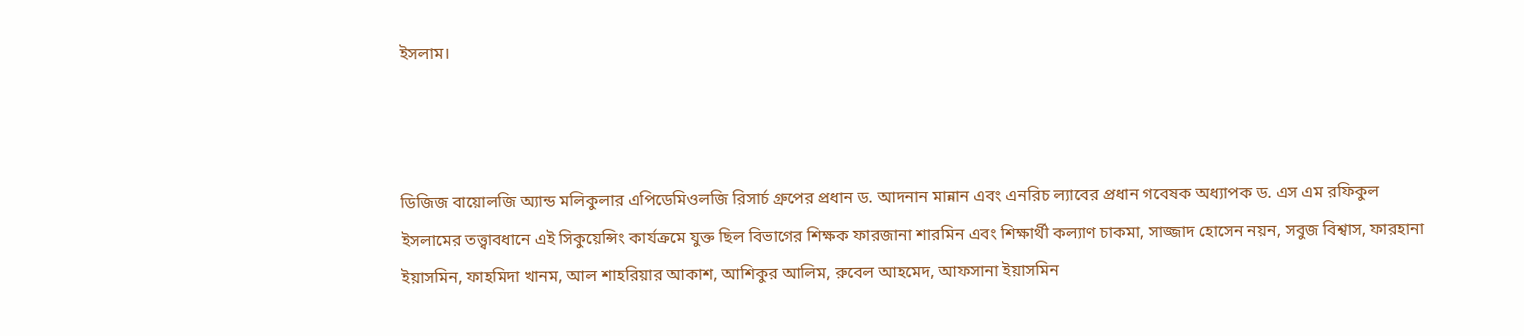ইসলাম।



ডিজিজ বায়োলজি অ্যান্ড মলিকুলার এপিডেমিওলজি রিসার্চ গ্রুপের প্রধান ড. আদনান মান্নান এবং এনরিচ ল্যাবের প্রধান গবেষক অধ্যাপক ড. এস এম রফিকুল ইসলামের তত্ত্বাবধানে এই সিকুয়েন্সিং কার্যক্রমে যুক্ত ছিল বিভাগের শিক্ষক ফারজানা শারমিন এবং শিক্ষার্থী কল্যাণ চাকমা, সাজ্জাদ হোসেন নয়ন, সবুজ বিশ্বাস, ফারহানা ইয়াসমিন, ফাহমিদা খানম, আল শাহরিয়ার আকাশ, আশিকুর আলিম, রুবেল আহমেদ, আফসানা ইয়াসমিন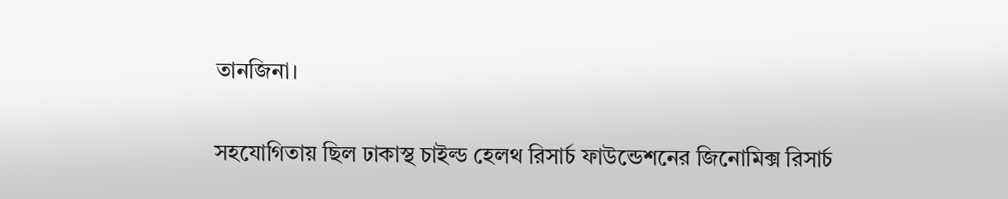তানজিনা।

সহযোগিতায় ছিল ঢাকাস্থ চাইল্ড হেলথ রিসার্চ ফাউন্ডেশনের জিনোমিক্স রিসার্চ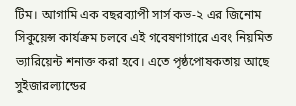টিম। আগামি এক বছরব্যাপী সার্স কভ-২ এর জিনোম সিকুয়েন্স কার্যক্রম চলবে এই গবেষণাগারে এবং নিয়মিত ভ্যারিয়েন্ট শনাক্ত করা হবে। এতে পৃষ্ঠপোষকতায় আছে সুইজারল্যান্ডের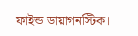ফাইন্ড ডায়াগনস্টিক।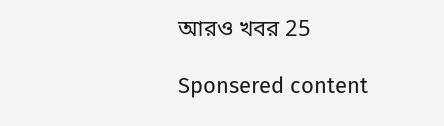আরও খবর 25

Sponsered content